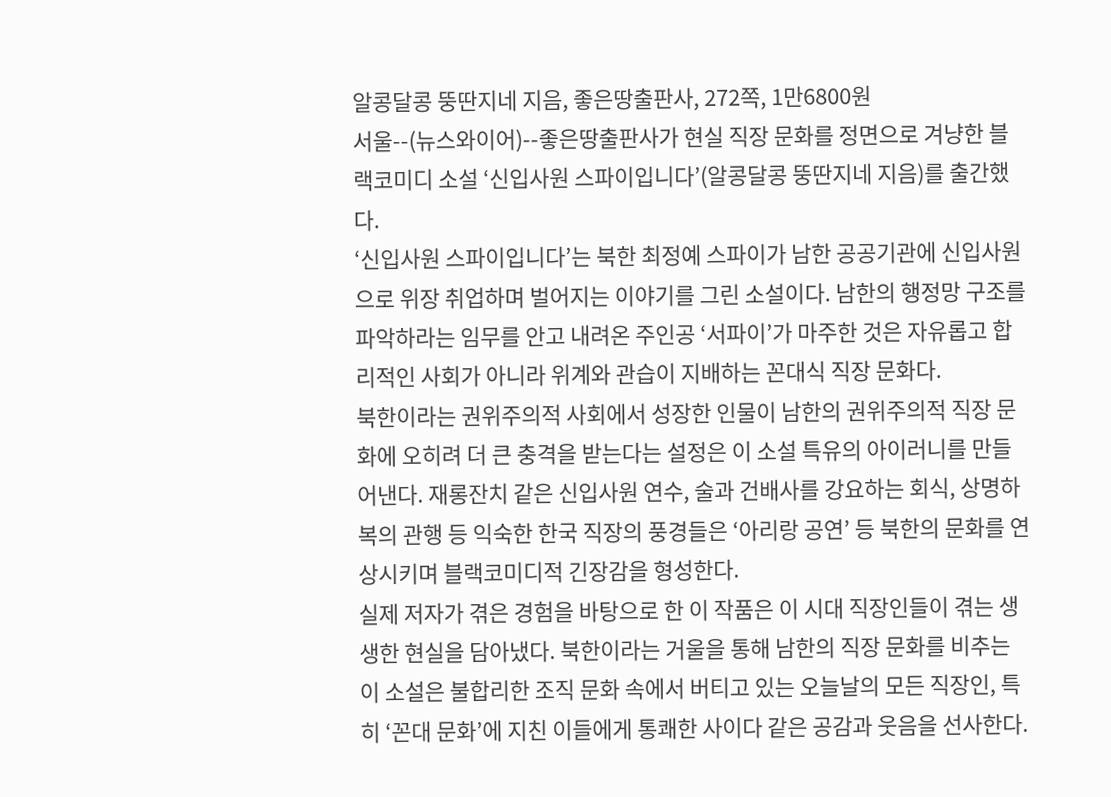알콩달콩 뚱딴지네 지음, 좋은땅출판사, 272쪽, 1만6800원
서울--(뉴스와이어)--좋은땅출판사가 현실 직장 문화를 정면으로 겨냥한 블랙코미디 소설 ‘신입사원 스파이입니다’(알콩달콩 뚱딴지네 지음)를 출간했다.
‘신입사원 스파이입니다’는 북한 최정예 스파이가 남한 공공기관에 신입사원으로 위장 취업하며 벌어지는 이야기를 그린 소설이다. 남한의 행정망 구조를 파악하라는 임무를 안고 내려온 주인공 ‘서파이’가 마주한 것은 자유롭고 합리적인 사회가 아니라 위계와 관습이 지배하는 꼰대식 직장 문화다.
북한이라는 권위주의적 사회에서 성장한 인물이 남한의 권위주의적 직장 문화에 오히려 더 큰 충격을 받는다는 설정은 이 소설 특유의 아이러니를 만들어낸다. 재롱잔치 같은 신입사원 연수, 술과 건배사를 강요하는 회식, 상명하복의 관행 등 익숙한 한국 직장의 풍경들은 ‘아리랑 공연’ 등 북한의 문화를 연상시키며 블랙코미디적 긴장감을 형성한다.
실제 저자가 겪은 경험을 바탕으로 한 이 작품은 이 시대 직장인들이 겪는 생생한 현실을 담아냈다. 북한이라는 거울을 통해 남한의 직장 문화를 비추는 이 소설은 불합리한 조직 문화 속에서 버티고 있는 오늘날의 모든 직장인, 특히 ‘꼰대 문화’에 지친 이들에게 통쾌한 사이다 같은 공감과 웃음을 선사한다.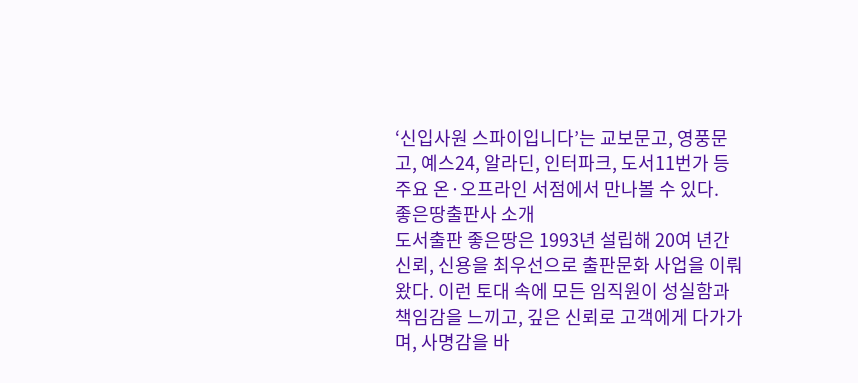‘신입사원 스파이입니다’는 교보문고, 영풍문고, 예스24, 알라딘, 인터파크, 도서11번가 등 주요 온·오프라인 서점에서 만나볼 수 있다.
좋은땅출판사 소개
도서출판 좋은땅은 1993년 설립해 20여 년간 신뢰, 신용을 최우선으로 출판문화 사업을 이뤄왔다. 이런 토대 속에 모든 임직원이 성실함과 책임감을 느끼고, 깊은 신뢰로 고객에게 다가가며, 사명감을 바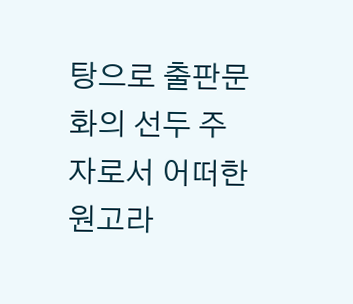탕으로 출판문화의 선두 주자로서 어떠한 원고라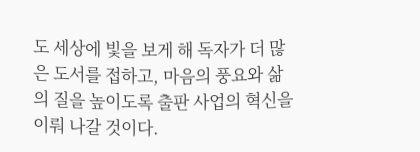도 세상에 빛을 보게 해 독자가 더 많은 도서를 접하고, 마음의 풍요와 삶의 질을 높이도록 출판 사업의 혁신을 이뤄 나갈 것이다.